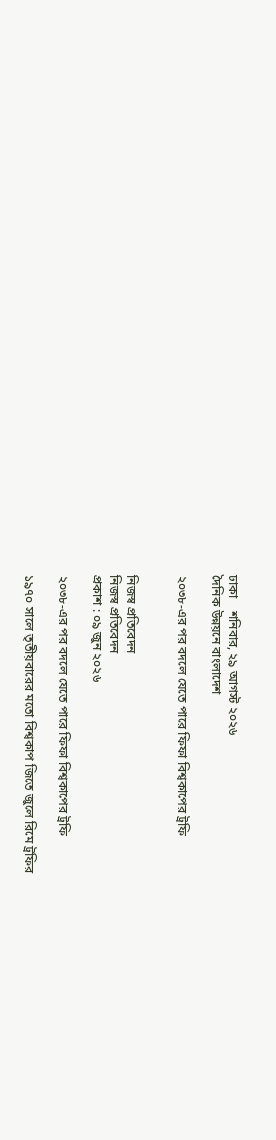ঢাকা    শনিবার, ২৯ আগস্ট ২০২৬
দৈনিক উন্নয়নে বাংলাদেশ

২০৩৮-এর পর বদলে যেতে পারে ফিফা বিশ্বকাপের ট্রফি


নিজস্ব প্রতিবেদন
নিজস্ব প্রতিবেদন
প্রকাশ : ০৯ জুন ২০২৬

২০৩৮-এর পর বদলে যেতে পারে ফিফা বিশ্বকাপের ট্রফি

১৯৭০ সালে তৃতীয়বারের মতো বিশ্বকাপ জিতে জুলে রিমে ট্রফির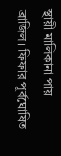স্থায়ী মালিকানা পায় ব্রাজিল। ফিফার পূর্বঘোষিত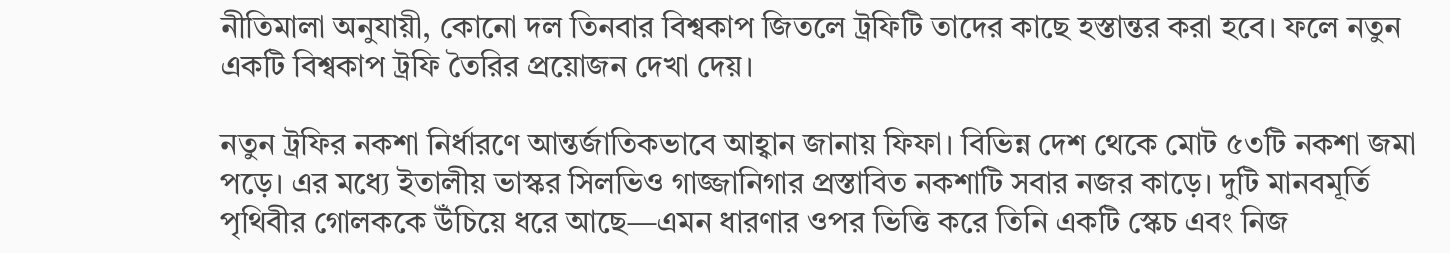নীতিমালা অনুযায়ী, কোনো দল তিনবার বিশ্বকাপ জিতলে ট্রফিটি তাদের কাছে হস্তান্তর করা হবে। ফলে নতুন একটি বিশ্বকাপ ট্রফি তৈরির প্রয়োজন দেখা দেয়।

নতুন ট্রফির নকশা নির্ধারণে আন্তর্জাতিকভাবে আহ্বান জানায় ফিফা। বিভিন্ন দেশ থেকে মোট ৫৩টি নকশা জমা পড়ে। এর মধ্যে ইতালীয় ভাস্কর সিলভিও গাজ্জানিগার প্রস্তাবিত নকশাটি সবার নজর কাড়ে। দুটি মানবমূর্তি পৃথিবীর গোলককে উঁচিয়ে ধরে আছে—এমন ধারণার ওপর ভিত্তি করে তিনি একটি স্কেচ এবং নিজ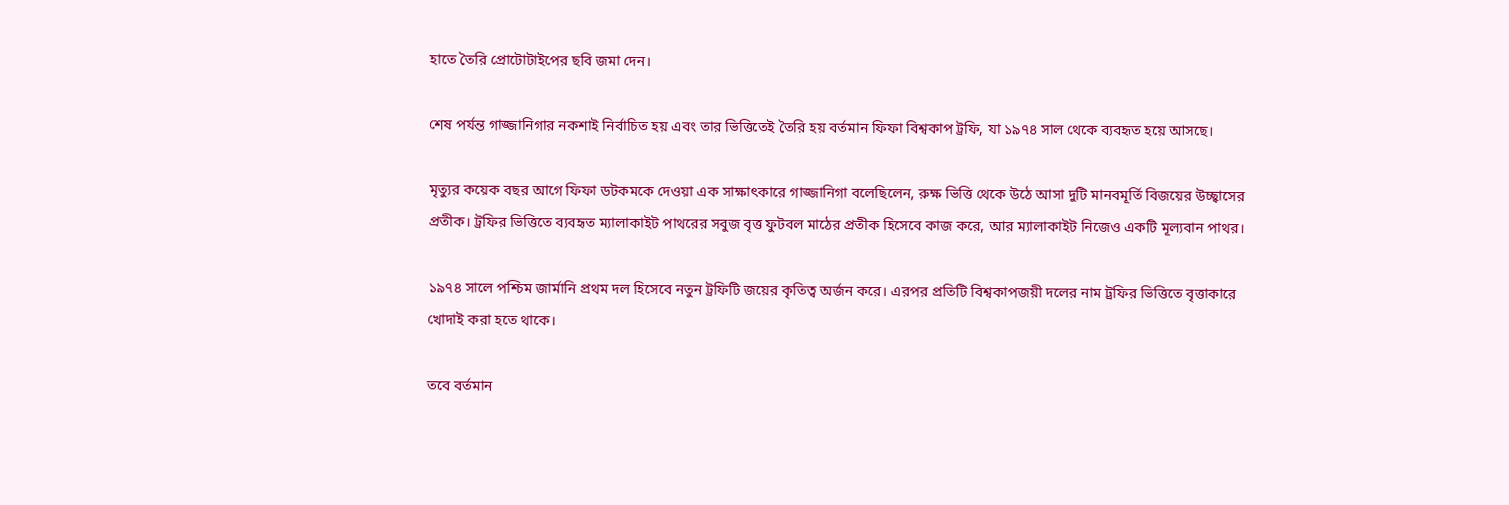হাতে তৈরি প্রোটোটাইপের ছবি জমা দেন।

শেষ পর্যন্ত গাজ্জানিগার নকশাই নির্বাচিত হয় এবং তার ভিত্তিতেই তৈরি হয় বর্তমান ফিফা বিশ্বকাপ ট্রফি, যা ১৯৭৪ সাল থেকে ব্যবহৃত হয়ে আসছে।

মৃত্যুর কয়েক বছর আগে ফিফা ডটকমকে দেওয়া এক সাক্ষাৎকারে গাজ্জানিগা বলেছিলেন, রুক্ষ ভিত্তি থেকে উঠে আসা দুটি মানবমূর্তি বিজয়ের উচ্ছ্বাসের প্রতীক। ট্রফির ভিত্তিতে ব্যবহৃত ম্যালাকাইট পাথরের সবুজ বৃত্ত ফুটবল মাঠের প্রতীক হিসেবে কাজ করে, আর ম্যালাকাইট নিজেও একটি মূল্যবান পাথর।

১৯৭৪ সালে পশ্চিম জার্মানি প্রথম দল হিসেবে নতুন ট্রফিটি জয়ের কৃতিত্ব অর্জন করে। এরপর প্রতিটি বিশ্বকাপজয়ী দলের নাম ট্রফির ভিত্তিতে বৃত্তাকারে খোদাই করা হতে থাকে।

তবে বর্তমান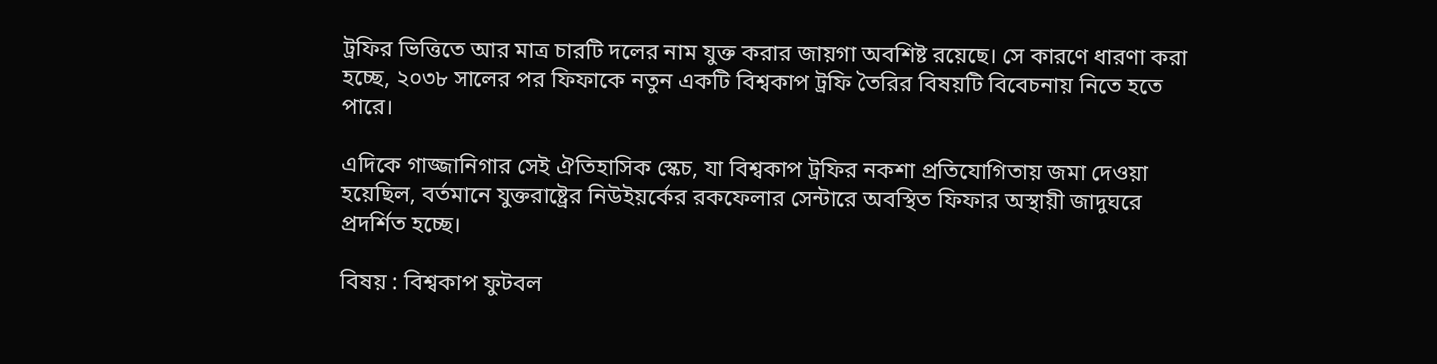ট্রফির ভিত্তিতে আর মাত্র চারটি দলের নাম যুক্ত করার জায়গা অবশিষ্ট রয়েছে। সে কারণে ধারণা করা হচ্ছে, ২০৩৮ সালের পর ফিফাকে নতুন একটি বিশ্বকাপ ট্রফি তৈরির বিষয়টি বিবেচনায় নিতে হতে পারে।

এদিকে গাজ্জানিগার সেই ঐতিহাসিক স্কেচ, যা বিশ্বকাপ ট্রফির নকশা প্রতিযোগিতায় জমা দেওয়া হয়েছিল, বর্তমানে যুক্তরাষ্ট্রের নিউইয়র্কের রকফেলার সেন্টারে অবস্থিত ফিফার অস্থায়ী জাদুঘরে প্রদর্শিত হচ্ছে।

বিষয় : বিশ্বকাপ ফুটবল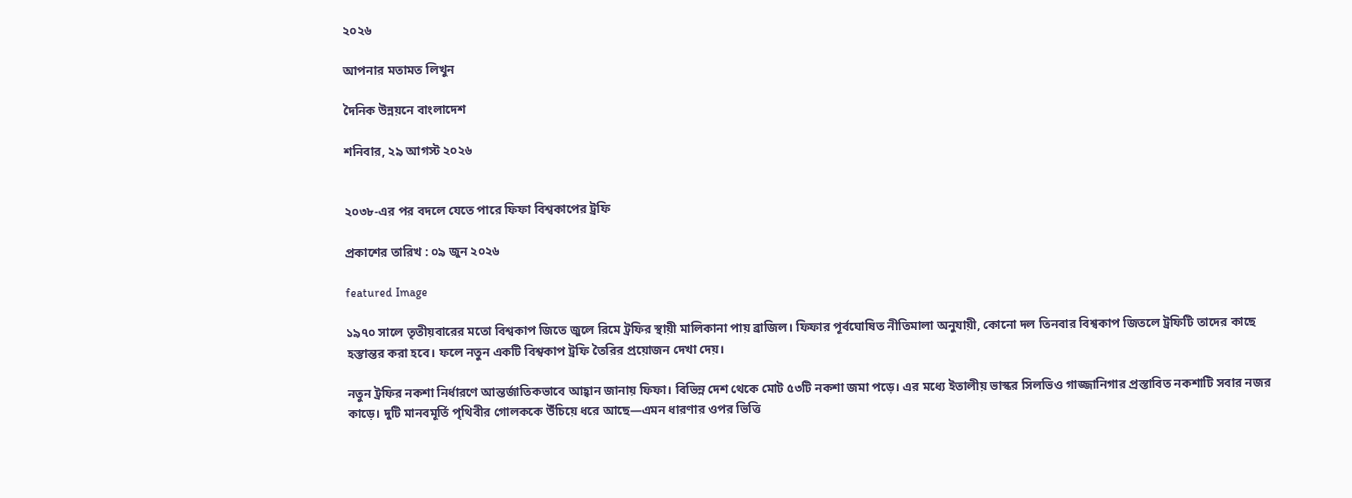২০২৬

আপনার মতামত লিখুন

দৈনিক উন্নয়নে বাংলাদেশ

শনিবার, ২৯ আগস্ট ২০২৬


২০৩৮-এর পর বদলে যেতে পারে ফিফা বিশ্বকাপের ট্রফি

প্রকাশের তারিখ : ০৯ জুন ২০২৬

featured Image

১৯৭০ সালে তৃতীয়বারের মতো বিশ্বকাপ জিতে জুলে রিমে ট্রফির স্থায়ী মালিকানা পায় ব্রাজিল। ফিফার পূর্বঘোষিত নীতিমালা অনুযায়ী, কোনো দল তিনবার বিশ্বকাপ জিতলে ট্রফিটি তাদের কাছে হস্তান্তর করা হবে। ফলে নতুন একটি বিশ্বকাপ ট্রফি তৈরির প্রয়োজন দেখা দেয়।

নতুন ট্রফির নকশা নির্ধারণে আন্তর্জাতিকভাবে আহ্বান জানায় ফিফা। বিভিন্ন দেশ থেকে মোট ৫৩টি নকশা জমা পড়ে। এর মধ্যে ইতালীয় ভাস্কর সিলভিও গাজ্জানিগার প্রস্তাবিত নকশাটি সবার নজর কাড়ে। দুটি মানবমূর্তি পৃথিবীর গোলককে উঁচিয়ে ধরে আছে—এমন ধারণার ওপর ভিত্তি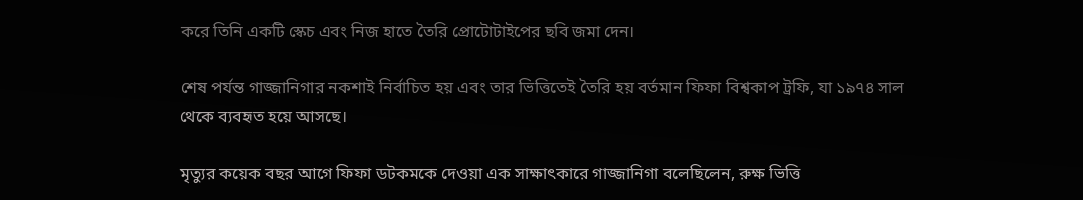করে তিনি একটি স্কেচ এবং নিজ হাতে তৈরি প্রোটোটাইপের ছবি জমা দেন।

শেষ পর্যন্ত গাজ্জানিগার নকশাই নির্বাচিত হয় এবং তার ভিত্তিতেই তৈরি হয় বর্তমান ফিফা বিশ্বকাপ ট্রফি, যা ১৯৭৪ সাল থেকে ব্যবহৃত হয়ে আসছে।

মৃত্যুর কয়েক বছর আগে ফিফা ডটকমকে দেওয়া এক সাক্ষাৎকারে গাজ্জানিগা বলেছিলেন, রুক্ষ ভিত্তি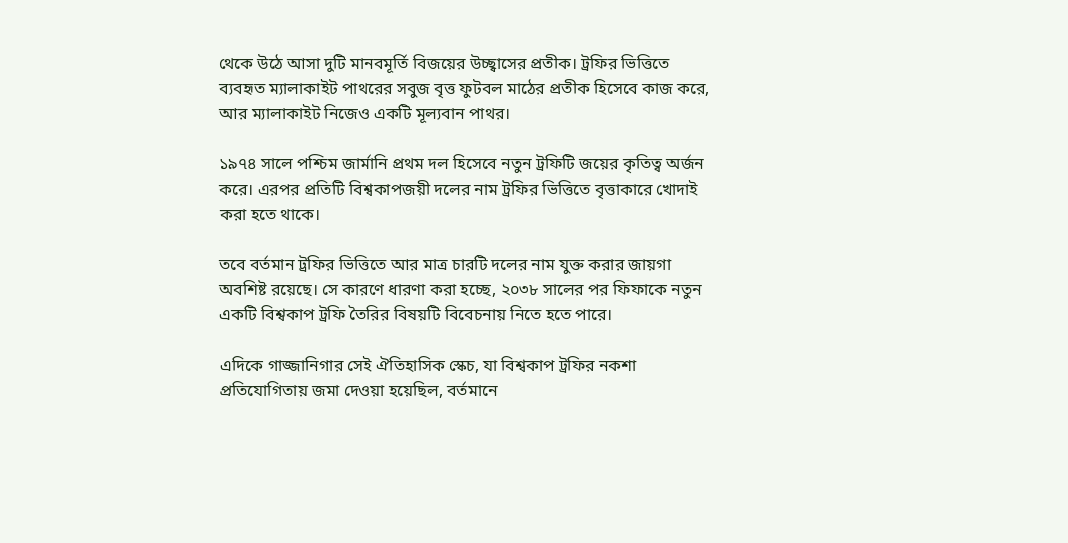থেকে উঠে আসা দুটি মানবমূর্তি বিজয়ের উচ্ছ্বাসের প্রতীক। ট্রফির ভিত্তিতে ব্যবহৃত ম্যালাকাইট পাথরের সবুজ বৃত্ত ফুটবল মাঠের প্রতীক হিসেবে কাজ করে, আর ম্যালাকাইট নিজেও একটি মূল্যবান পাথর।

১৯৭৪ সালে পশ্চিম জার্মানি প্রথম দল হিসেবে নতুন ট্রফিটি জয়ের কৃতিত্ব অর্জন করে। এরপর প্রতিটি বিশ্বকাপজয়ী দলের নাম ট্রফির ভিত্তিতে বৃত্তাকারে খোদাই করা হতে থাকে।

তবে বর্তমান ট্রফির ভিত্তিতে আর মাত্র চারটি দলের নাম যুক্ত করার জায়গা অবশিষ্ট রয়েছে। সে কারণে ধারণা করা হচ্ছে, ২০৩৮ সালের পর ফিফাকে নতুন একটি বিশ্বকাপ ট্রফি তৈরির বিষয়টি বিবেচনায় নিতে হতে পারে।

এদিকে গাজ্জানিগার সেই ঐতিহাসিক স্কেচ, যা বিশ্বকাপ ট্রফির নকশা প্রতিযোগিতায় জমা দেওয়া হয়েছিল, বর্তমানে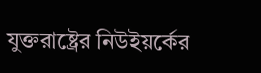যুক্তরাষ্ট্রের নিউইয়র্কের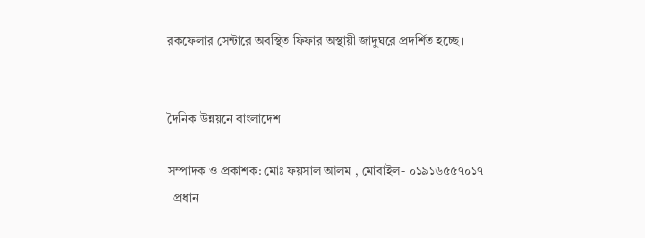রকফেলার সেন্টারে অবস্থিত ফিফার অস্থায়ী জাদুঘরে প্রদর্শিত হচ্ছে।


দৈনিক উন্নয়নে বাংলাদেশ

সম্পাদক ও প্রকাশক: মোঃ ফয়সাল আলম , মোবাইল- ০১৯১৬৫৫৭০১৭
  প্রধান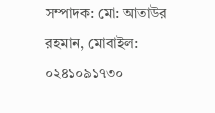সম্পাদক: মো: আতাউর রহমান, মোবাইল: ০২৪১০৯১৭৩০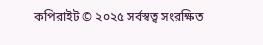কপিরাইট © ২০২৫ সর্বস্বত্ব সংরক্ষিত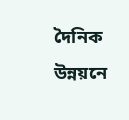দৈনিক উন্নয়নে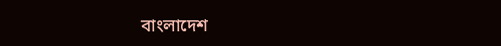বাংলাদেশ